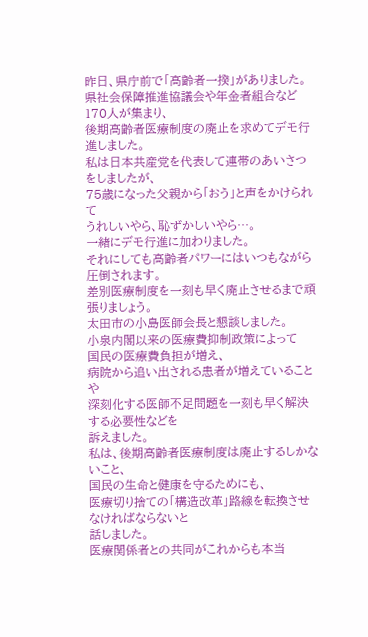昨日、県庁前で「高齢者一揆」がありました。
県社会保障推進協議会や年金者組合など170人が集まり、
後期高齢者医療制度の廃止を求めてデモ行進しました。
私は日本共産党を代表して連帯のあいさつをしましたが、
75歳になった父親から「おう」と声をかけられて
うれしいやら、恥ずかしいやら…。
一緒にデモ行進に加わりました。
それにしても高齢者パワーにはいつもながら圧倒されます。
差別医療制度を一刻も早く廃止させるまで頑張りましょう。
太田市の小島医師会長と懇談しました。
小泉内閣以来の医療費抑制政策によって
国民の医療費負担が増え、
病院から追い出される患者が増えていることや
深刻化する医師不足問題を一刻も早く解決する必要性などを
訴えました。
私は、後期高齢者医療制度は廃止するしかないこと、
国民の生命と健康を守るためにも、
医療切り捨ての「構造改革」路線を転換させなければならないと
話しました。
医療関係者との共同がこれからも本当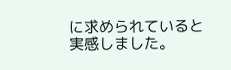に求められていると
実感しました。